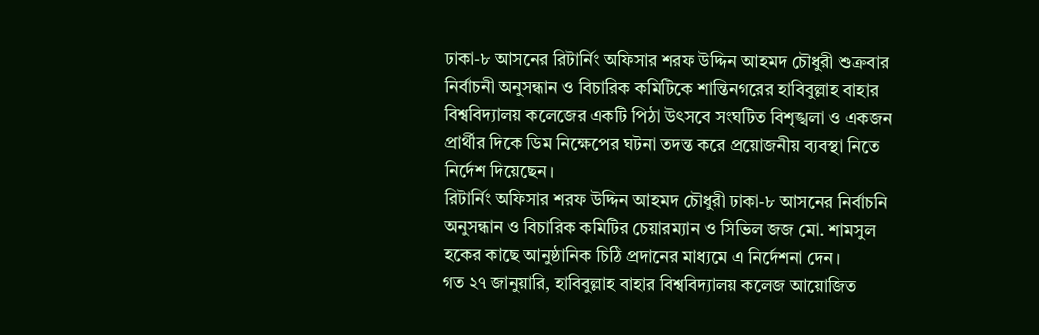ঢাকা-৮ আসনের রিটার্নিং অফিসার শরফ উদ্দিন আহমদ চৌধুরী শুক্রবার নির্বাচনী অনুসন্ধান ও বিচারিক কমিটিকে শান্তিনগরের হাবিবুল্লাহ বাহার বিশ্ববিদ্যালয় কলেজের একটি পিঠা উৎসবে সংঘটিত বিশৃঙ্খলা ও একজন প্রার্থীর দিকে ডিম নিক্ষেপের ঘটনা তদন্ত করে প্রয়োজনীয় ব্যবস্থা নিতে নির্দেশ দিয়েছেন।
রিটার্নিং অফিসার শরফ উদ্দিন আহমদ চৌধুরী ঢাকা-৮ আসনের নির্বাচনি অনুসন্ধান ও বিচারিক কমিটির চেয়ারম্যান ও সিভিল জজ মো. শামসুল হকের কাছে আনুষ্ঠানিক চিঠি প্রদানের মাধ্যমে এ নির্দেশনা দেন।
গত ২৭ জানুয়ারি, হাবিবুল্লাহ বাহার বিশ্ববিদ্যালয় কলেজ আয়োজিত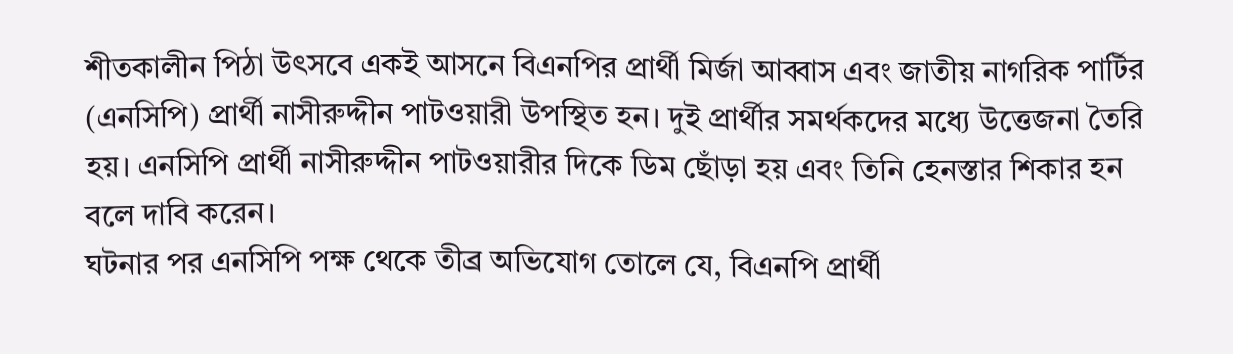শীতকালীন পিঠা উৎসবে একই আসনে বিএনপির প্রার্থী মির্জা আব্বাস এবং জাতীয় নাগরিক পার্টির (এনসিপি) প্রার্থী নাসীরুদ্দীন পাটওয়ারী উপস্থিত হন। দুই প্রার্থীর সমর্থকদের মধ্যে উত্তেজনা তৈরি হয়। এনসিপি প্রার্থী নাসীরুদ্দীন পাটওয়ারীর দিকে ডিম ছোঁড়া হয় এবং তিনি হেনস্তার শিকার হন বলে দাবি করেন।
ঘটনার পর এনসিপি পক্ষ থেকে তীব্র অভিযোগ তোলে যে, বিএনপি প্রার্থী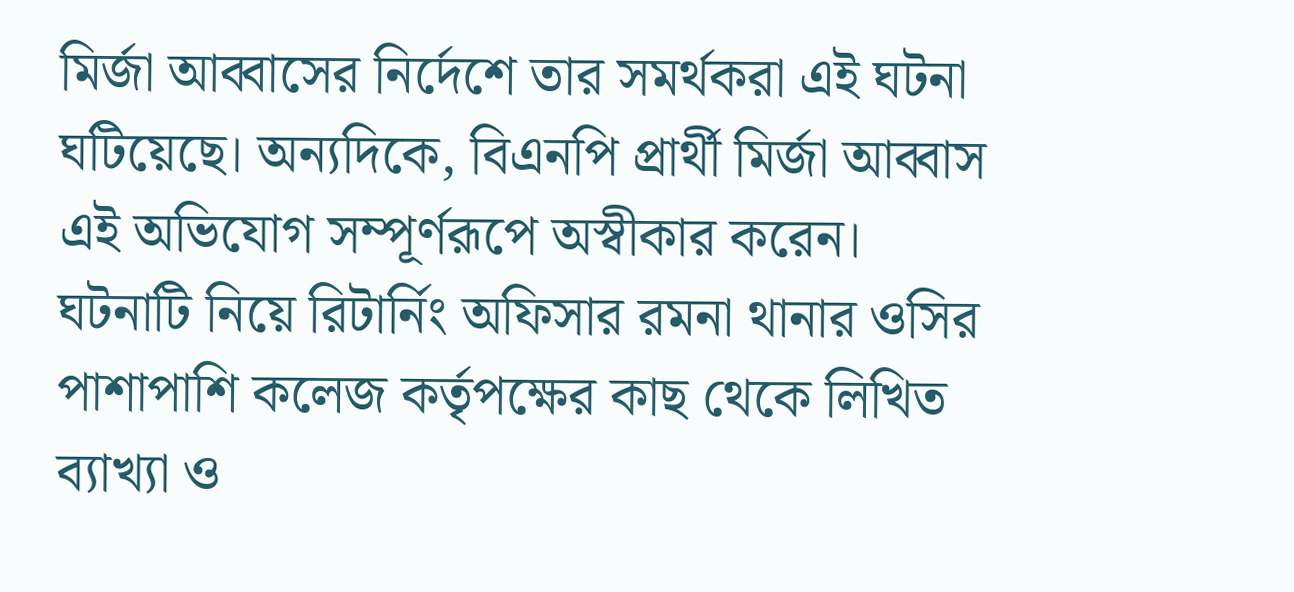মির্জা আব্বাসের নির্দেশে তার সমর্থকরা এই ঘটনা ঘটিয়েছে। অন্যদিকে, বিএনপি প্রার্থী মির্জা আব্বাস এই অভিযোগ সম্পূর্ণরূপে অস্বীকার করেন।
ঘটনাটি নিয়ে রিটার্নিং অফিসার রমনা থানার ওসির পাশাপাশি কলেজ কর্তৃপক্ষের কাছ থেকে লিখিত ব্যাখ্যা ও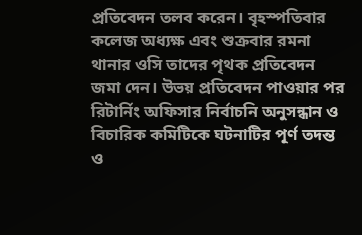প্রতিবেদন তলব করেন। বৃহস্পতিবার কলেজ অধ্যক্ষ এবং শুক্রবার রমনা থানার ওসি তাদের পৃথক প্রতিবেদন জমা দেন। উভয় প্রতিবেদন পাওয়ার পর রিটার্নিং অফিসার নির্বাচনি অনুসন্ধান ও বিচারিক কমিটিকে ঘটনাটির পূর্ণ তদন্ত ও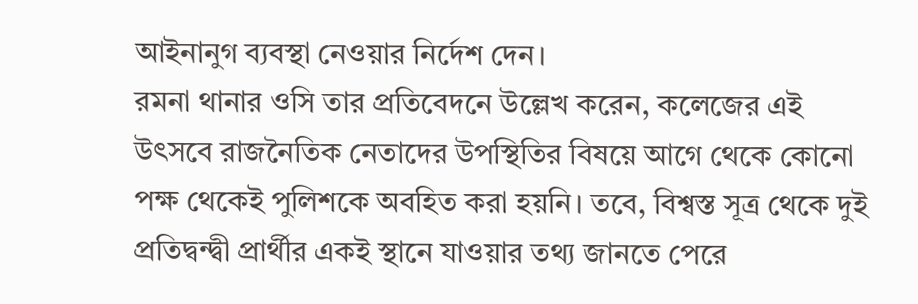আইনানুগ ব্যবস্থা নেওয়ার নির্দেশ দেন।
রমনা থানার ওসি তার প্রতিবেদনে উল্লেখ করেন, কলেজের এই উৎসবে রাজনৈতিক নেতাদের উপস্থিতির বিষয়ে আগে থেকে কোনো পক্ষ থেকেই পুলিশকে অবহিত করা হয়নি। তবে, বিশ্বস্ত সূত্র থেকে দুই প্রতিদ্বন্দ্বী প্রার্থীর একই স্থানে যাওয়ার তথ্য জানতে পেরে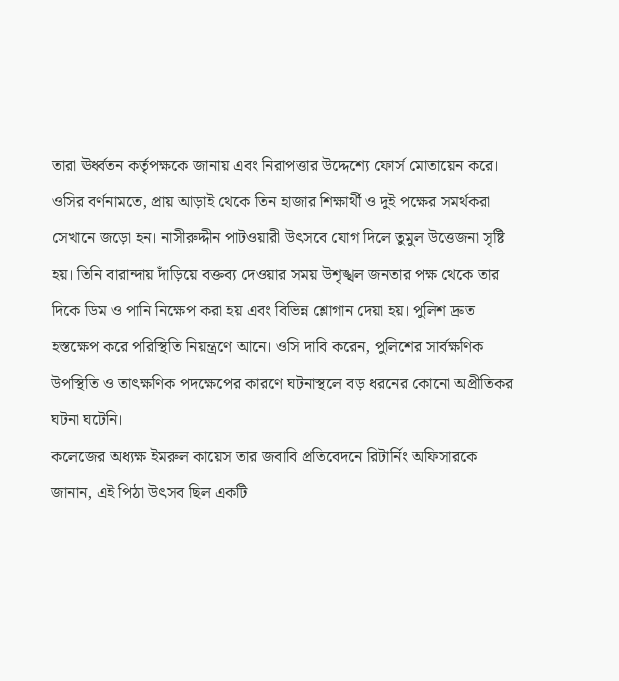তারা ঊর্ধ্বতন কর্তৃপক্ষকে জানায় এবং নিরাপত্তার উদ্দেশ্যে ফোর্স মোতায়েন করে।
ওসির বর্ণনামতে, প্রায় আড়াই থেকে তিন হাজার শিক্ষার্থী ও দুই পক্ষের সমর্থকরা সেখানে জড়ো হন। নাসীরুদ্দীন পাটওয়ারী উৎসবে যোগ দিলে তুমুল উত্তেজনা সৃষ্টি হয়। তিনি বারান্দায় দাঁড়িয়ে বক্তব্য দেওয়ার সময় উশৃঙ্খল জনতার পক্ষ থেকে তার দিকে ডিম ও পানি নিক্ষেপ করা হয় এবং বিভিন্ন শ্লোগান দেয়া হয়। পুলিশ দ্রুত হস্তক্ষেপ করে পরিস্থিতি নিয়ন্ত্রণে আনে। ওসি দাবি করেন, পুলিশের সার্বক্ষণিক উপস্থিতি ও তাৎক্ষণিক পদক্ষেপের কারণে ঘটনাস্থলে বড় ধরনের কোনো অপ্রীতিকর ঘটনা ঘটেনি।
কলেজের অধ্যক্ষ ইমরুল কায়েস তার জবাবি প্রতিবেদনে রিটার্নিং অফিসারকে জানান, এই পিঠা উৎসব ছিল একটি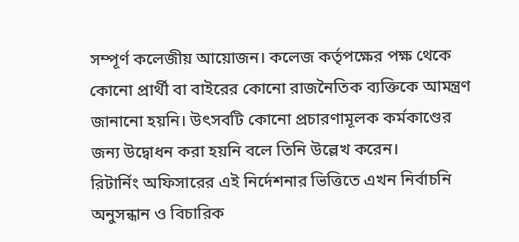সম্পূর্ণ কলেজীয় আয়োজন। কলেজ কর্তৃপক্ষের পক্ষ থেকে কোনো প্রার্থী বা বাইরের কোনো রাজনৈতিক ব্যক্তিকে আমন্ত্রণ জানানো হয়নি। উৎসবটি কোনো প্রচারণামূলক কর্মকাণ্ডের জন্য উদ্বোধন করা হয়নি বলে তিনি উল্লেখ করেন।
রিটার্নিং অফিসারের এই নির্দেশনার ভিত্তিতে এখন নির্বাচনি অনুসন্ধান ও বিচারিক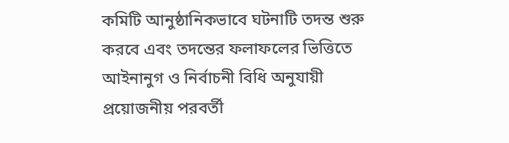কমিটি আনুষ্ঠানিকভাবে ঘটনাটি তদন্ত শুরু করবে এবং তদন্তের ফলাফলের ভিত্তিতে আইনানুগ ও নির্বাচনী বিধি অনুযায়ী প্রয়োজনীয় পরবর্তী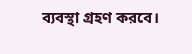ব্যবস্থা গ্রহণ করবে।